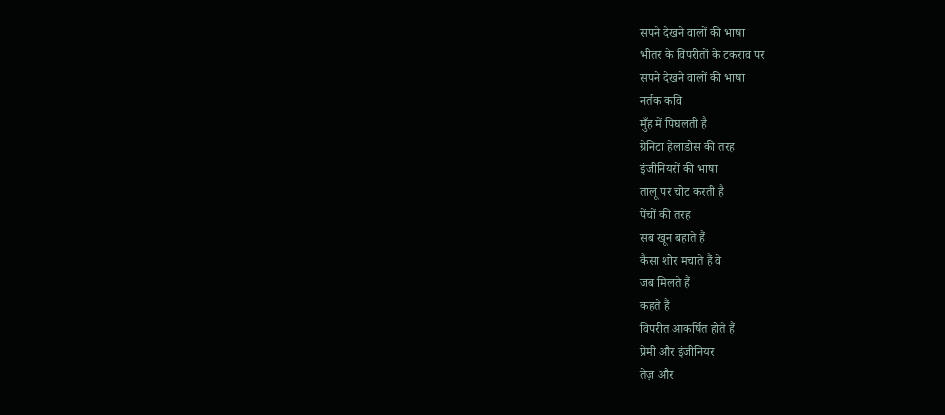सपने देखने वालों की भाषा
भीतर के विपरीतों के टकराव पर
सपने देखने वालों की भाषा
नर्तक कवि
मुँह में पिघलती है
ग्रेनिटा हेलाडोस की तरह
इंजीनियरों की भाषा
तालू पर चोट करती है
पेंचों की तरह
सब खून बहाते हैं
कैसा शोर मचाते हैं वे
जब मिलते हैं
कहते हैं
विपरीत आकर्षित होते हैं
प्रेमी और इंजीनियर
तेज़ और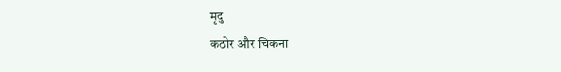मृदु
कठोर और चिकना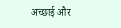अच्छाई और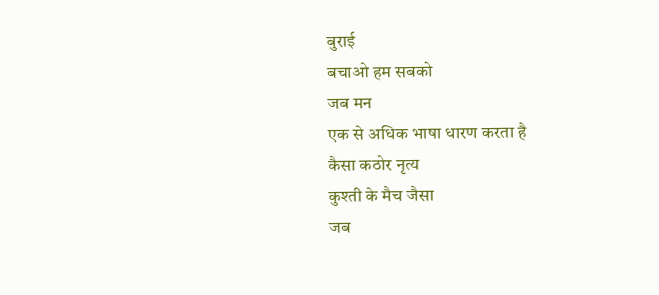बुराई
बचाओ हम सबको
जब मन
एक से अधिक भाषा धारण करता है
कैसा कठोर नृत्य
कुश्ती के मैच जैसा
जब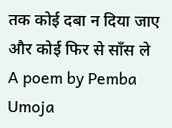तक कोई दबा न दिया जाए
और कोई फिर से साँस ले
A poem by Pemba Umoja